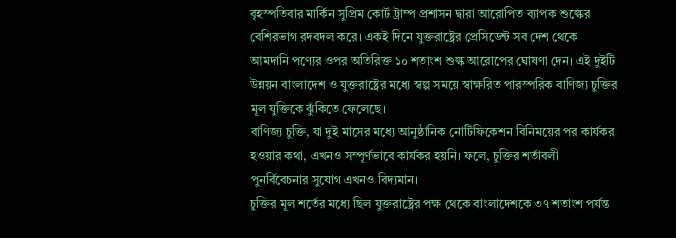বৃহস্পতিবার মার্কিন সুপ্রিম কোর্ট ট্রাম্প প্রশাসন দ্বারা আরোপিত ব্যাপক শুল্কের বেশিরভাগ রদবদল করে। একই দিনে যুক্তরাষ্ট্রের প্রেসিডেন্ট সব দেশ থেকে আমদানি পণ্যের ওপর অতিরিক্ত ১০ শতাংশ শুল্ক আরোপের ঘোষণা দেন। এই দুইটি উন্নয়ন বাংলাদেশ ও যুক্তরাষ্ট্রের মধ্যে স্বল্প সময়ে স্বাক্ষরিত পারস্পরিক বাণিজ্য চুক্তির মূল যুক্তিকে ঝুঁকিতে ফেলেছে।
বাণিজ্য চুক্তি, যা দুই মাসের মধ্যে আনুষ্ঠানিক নোটিফিকেশন বিনিময়ের পর কার্যকর হওয়ার কথা, এখনও সম্পূর্ণভাবে কার্যকর হয়নি। ফলে, চুক্তির শর্তাবলী পুনর্বিবেচনার সুযোগ এখনও বিদ্যমান।
চুক্তির মূল শর্তের মধ্যে ছিল যুক্তরাষ্ট্রের পক্ষ থেকে বাংলাদেশকে ৩৭ শতাংশ পর্যন্ত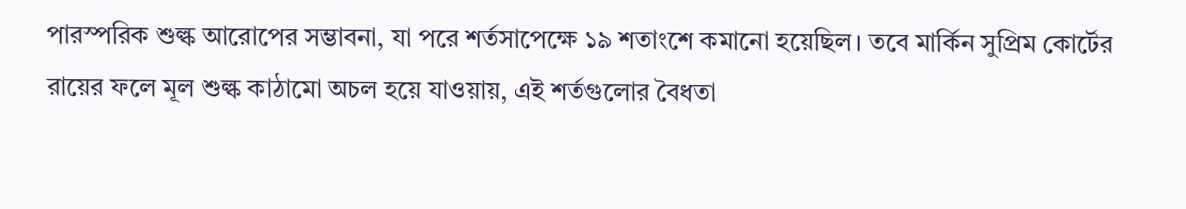পারস্পরিক শুল্ক আরোপের সম্ভাবনা, যা পরে শর্তসাপেক্ষে ১৯ শতাংশে কমানো হয়েছিল। তবে মার্কিন সুপ্রিম কোর্টের রায়ের ফলে মূল শুল্ক কাঠামো অচল হয়ে যাওয়ায়, এই শর্তগুলোর বৈধতা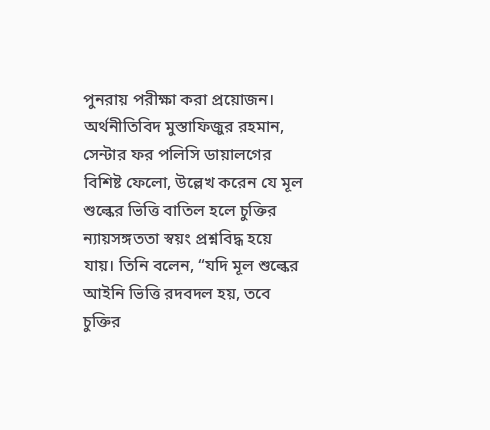পুনরায় পরীক্ষা করা প্রয়োজন।
অর্থনীতিবিদ মুস্তাফিজুর রহমান, সেন্টার ফর পলিসি ডায়ালগের বিশিষ্ট ফেলো, উল্লেখ করেন যে মূল শুল্কের ভিত্তি বাতিল হলে চুক্তির ন্যায়সঙ্গততা স্বয়ং প্রশ্নবিদ্ধ হয়ে যায়। তিনি বলেন, “যদি মূল শুল্কের আইনি ভিত্তি রদবদল হয়, তবে চুক্তির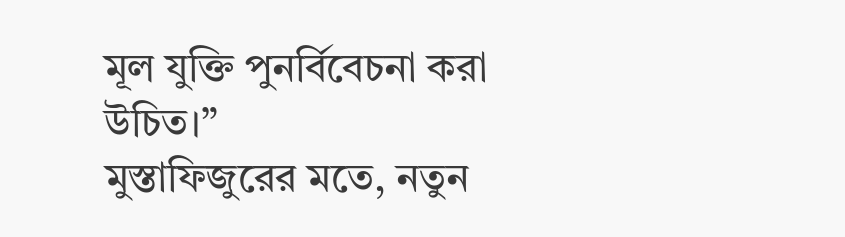মূল যুক্তি পুনর্বিবেচনা করা উচিত।”
মুস্তাফিজুরের মতে, নতুন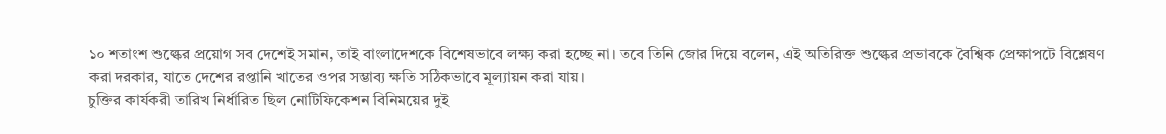১০ শতাংশ শুল্কের প্রয়োগ সব দেশেই সমান, তাই বাংলাদেশকে বিশেষভাবে লক্ষ্য করা হচ্ছে না। তবে তিনি জোর দিয়ে বলেন, এই অতিরিক্ত শুল্কের প্রভাবকে বৈশ্বিক প্রেক্ষাপটে বিশ্লেষণ করা দরকার, যাতে দেশের রপ্তানি খাতের ওপর সম্ভাব্য ক্ষতি সঠিকভাবে মূল্যায়ন করা যায়।
চুক্তির কার্যকরী তারিখ নির্ধারিত ছিল নোটিফিকেশন বিনিময়ের দুই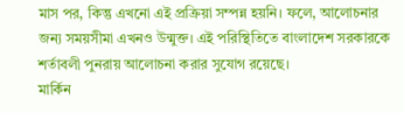মাস পর, কিন্তু এখনো এই প্রক্রিয়া সম্পন্ন হয়নি। ফলে, আলোচনার জন্য সময়সীমা এখনও উন্মুক্ত। এই পরিস্থিতিতে বাংলাদেশ সরকারকে শর্তাবলী পুনরায় আলোচনা করার সুযোগ রয়েছে।
মার্কিন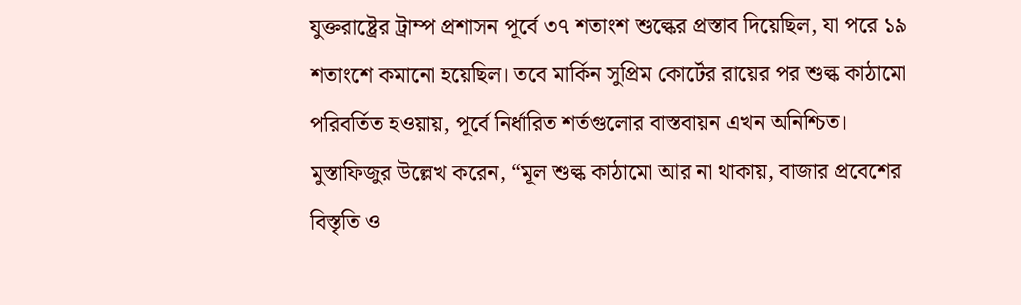যুক্তরাষ্ট্রের ট্রাম্প প্রশাসন পূর্বে ৩৭ শতাংশ শুল্কের প্রস্তাব দিয়েছিল, যা পরে ১৯ শতাংশে কমানো হয়েছিল। তবে মার্কিন সুপ্রিম কোর্টের রায়ের পর শুল্ক কাঠামো পরিবর্তিত হওয়ায়, পূর্বে নির্ধারিত শর্তগুলোর বাস্তবায়ন এখন অনিশ্চিত।
মুস্তাফিজুর উল্লেখ করেন, “মূল শুল্ক কাঠামো আর না থাকায়, বাজার প্রবেশের বিস্তৃতি ও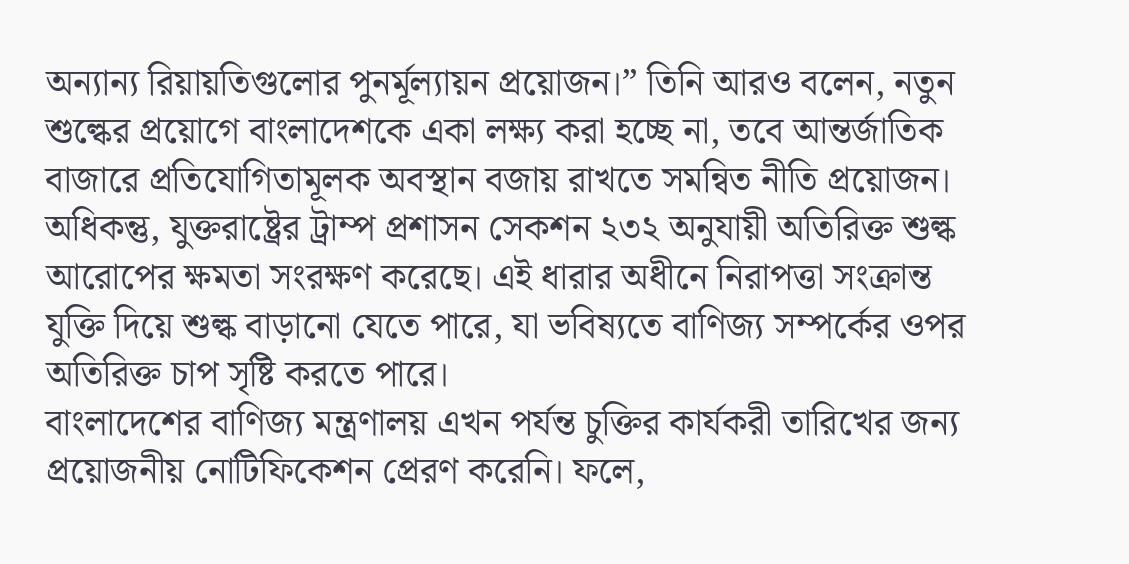অন্যান্য রিয়ায়তিগুলোর পুনর্মূল্যায়ন প্রয়োজন।” তিনি আরও বলেন, নতুন শুল্কের প্রয়োগে বাংলাদেশকে একা লক্ষ্য করা হচ্ছে না, তবে আন্তর্জাতিক বাজারে প্রতিযোগিতামূলক অবস্থান বজায় রাখতে সমন্বিত নীতি প্রয়োজন।
অধিকন্তু, যুক্তরাষ্ট্রের ট্রাম্প প্রশাসন সেকশন ২৩২ অনুযায়ী অতিরিক্ত শুল্ক আরোপের ক্ষমতা সংরক্ষণ করেছে। এই ধারার অধীনে নিরাপত্তা সংক্রান্ত যুক্তি দিয়ে শুল্ক বাড়ানো যেতে পারে, যা ভবিষ্যতে বাণিজ্য সম্পর্কের ওপর অতিরিক্ত চাপ সৃষ্টি করতে পারে।
বাংলাদেশের বাণিজ্য মন্ত্রণালয় এখন পর্যন্ত চুক্তির কার্যকরী তারিখের জন্য প্রয়োজনীয় নোটিফিকেশন প্রেরণ করেনি। ফলে,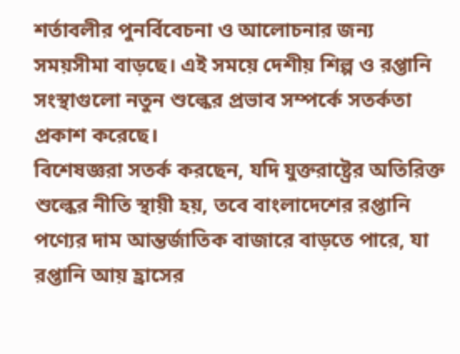শর্তাবলীর পুনর্বিবেচনা ও আলোচনার জন্য সময়সীমা বাড়ছে। এই সময়ে দেশীয় শিল্প ও রপ্তানি সংস্থাগুলো নতুন শুল্কের প্রভাব সম্পর্কে সতর্কতা প্রকাশ করেছে।
বিশেষজ্ঞরা সতর্ক করছেন, যদি যুক্তরাষ্ট্রের অতিরিক্ত শুল্কের নীতি স্থায়ী হয়, তবে বাংলাদেশের রপ্তানি পণ্যের দাম আন্তর্জাতিক বাজারে বাড়তে পারে, যা রপ্তানি আয় হ্রাসের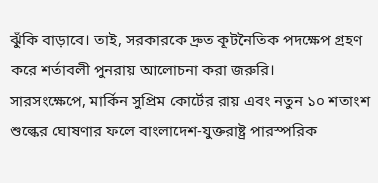ঝুঁকি বাড়াবে। তাই, সরকারকে দ্রুত কূটনৈতিক পদক্ষেপ গ্রহণ করে শর্তাবলী পুনরায় আলোচনা করা জরুরি।
সারসংক্ষেপে, মার্কিন সুপ্রিম কোর্টের রায় এবং নতুন ১০ শতাংশ শুল্কের ঘোষণার ফলে বাংলাদেশ‑যুক্তরাষ্ট্র পারস্পরিক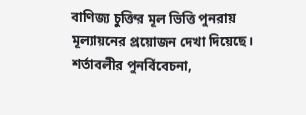বাণিজ্য চুক্তির মূল ভিত্তি পুনরায় মূল্যায়নের প্রয়োজন দেখা দিয়েছে। শর্তাবলীর পুনর্বিবেচনা,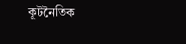কূটনৈতিক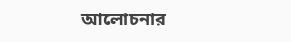আলোচনার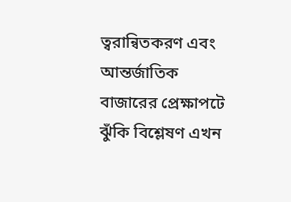ত্বরান্বিতকরণ এবং আন্তর্জাতিক বাজারের প্রেক্ষাপটে ঝুঁকি বিশ্লেষণ এখন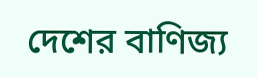দেশের বাণিজ্য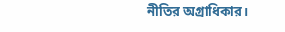নীতির অগ্রাধিকার।